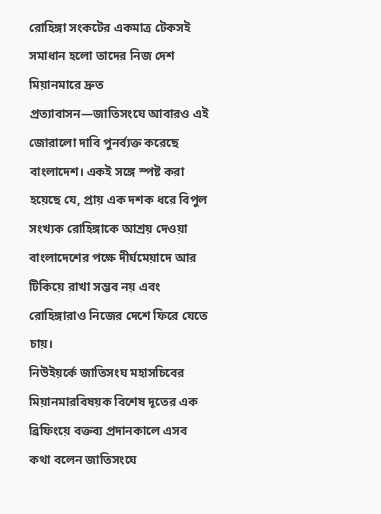রোহিঙ্গা সংকটের একমাত্র টেকসই সমাধান হলো তাদের নিজ দেশ মিয়ানমারে দ্রুত প্রত্যাবাসন—জাতিসংঘে আবারও এই জোরালো দাবি পুনর্ব্যক্ত করেছে বাংলাদেশ। একই সঙ্গে স্পষ্ট করা হয়েছে যে, প্রায় এক দশক ধরে বিপুল সংখ্যক রোহিঙ্গাকে আশ্রয় দেওয়া বাংলাদেশের পক্ষে দীর্ঘমেয়াদে আর টিকিয়ে রাখা সম্ভব নয় এবং রোহিঙ্গারাও নিজের দেশে ফিরে যেতে চায়।
নিউইয়র্কে জাতিসংঘ মহাসচিবের মিয়ানমারবিষয়ক বিশেষ দূতের এক ব্রিফিংয়ে বক্তব্য প্রদানকালে এসব কথা বলেন জাতিসংঘে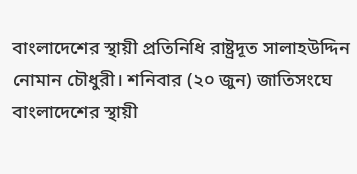বাংলাদেশের স্থায়ী প্রতিনিধি রাষ্ট্রদূত সালাহউদ্দিন নোমান চৌধুরী। শনিবার (২০ জুন) জাতিসংঘে বাংলাদেশের স্থায়ী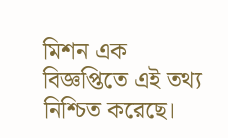মিশন এক বিজ্ঞপ্তিতে এই তথ্য নিশ্চিত করেছে।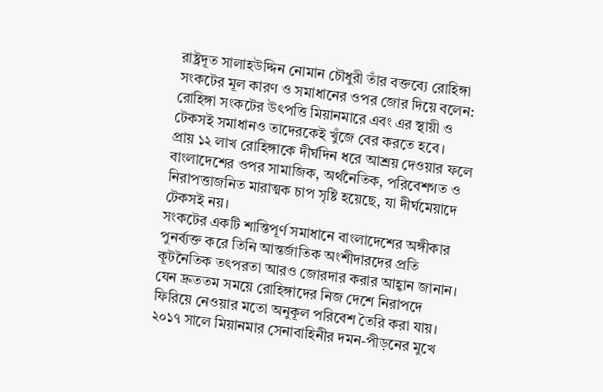রাষ্ট্রদূত সালাহউদ্দিন নোমান চৌধুরী তাঁর বক্তব্যে রোহিঙ্গা সংকটের মূল কারণ ও সমাধানের ওপর জোর দিয়ে বলেন: রোহিঙ্গা সংকটের উৎপত্তি মিয়ানমারে এবং এর স্থায়ী ও টেকসই সমাধানও তাদেরকেই খুঁজে বের করতে হবে।
প্রায় ১২ লাখ রোহিঙ্গাকে দীর্ঘদিন ধরে আশ্রয় দেওয়ার ফলে বাংলাদেশের ওপর সামাজিক, অর্থনৈতিক, পরিবেশগত ও নিরাপত্তাজনিত মারাত্মক চাপ সৃষ্টি হয়েছে, যা দীর্ঘমেয়াদে টেকসই নয়।
সংকটের একটি শান্তিপূর্ণ সমাধানে বাংলাদেশের অঙ্গীকার পুনর্ব্যক্ত করে তিনি আন্তর্জাতিক অংশীদারদের প্রতি কূটনৈতিক তৎপরতা আরও জোরদার করার আহ্বান জানান। যেন দ্রুততম সময়ে রোহিঙ্গাদের নিজ দেশে নিরাপদে ফিরিয়ে নেওয়ার মতো অনুকূল পরিবেশ তৈরি করা যায়।
২০১৭ সালে মিয়ানমার সেনাবাহিনীর দমন-পীড়নের মুখে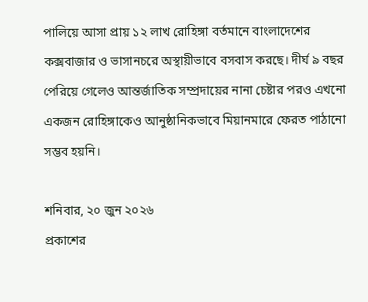পালিয়ে আসা প্রায় ১২ লাখ রোহিঙ্গা বর্তমানে বাংলাদেশের কক্সবাজার ও ভাসানচরে অস্থায়ীভাবে বসবাস করছে। দীর্ঘ ৯ বছর পেরিয়ে গেলেও আন্তর্জাতিক সম্প্রদায়ের নানা চেষ্টার পরও এখনো একজন রোহিঙ্গাকেও আনুষ্ঠানিকভাবে মিয়ানমারে ফেরত পাঠানো সম্ভব হয়নি।

শনিবার, ২০ জুন ২০২৬
প্রকাশের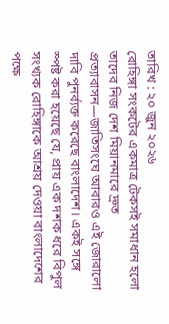তারিখ : ২০ জুন ২০২৬
রোহিঙ্গা সংকটের একমাত্র টেকসই সমাধান হলো তাদের নিজ দেশ মিয়ানমারে দ্রুত প্রত্যাবাসন—জাতিসংঘে আবারও এই জোরালো দাবি পুনর্ব্যক্ত করেছে বাংলাদেশ। একই সঙ্গে স্পষ্ট করা হয়েছে যে, প্রায় এক দশক ধরে বিপুল সংখ্যক রোহিঙ্গাকে আশ্রয় দেওয়া বাংলাদেশের পক্ষে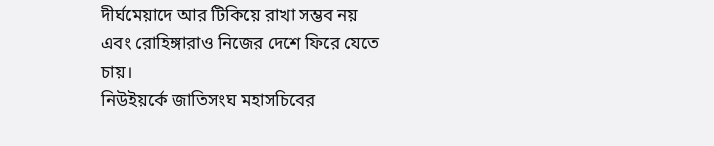দীর্ঘমেয়াদে আর টিকিয়ে রাখা সম্ভব নয় এবং রোহিঙ্গারাও নিজের দেশে ফিরে যেতে চায়।
নিউইয়র্কে জাতিসংঘ মহাসচিবের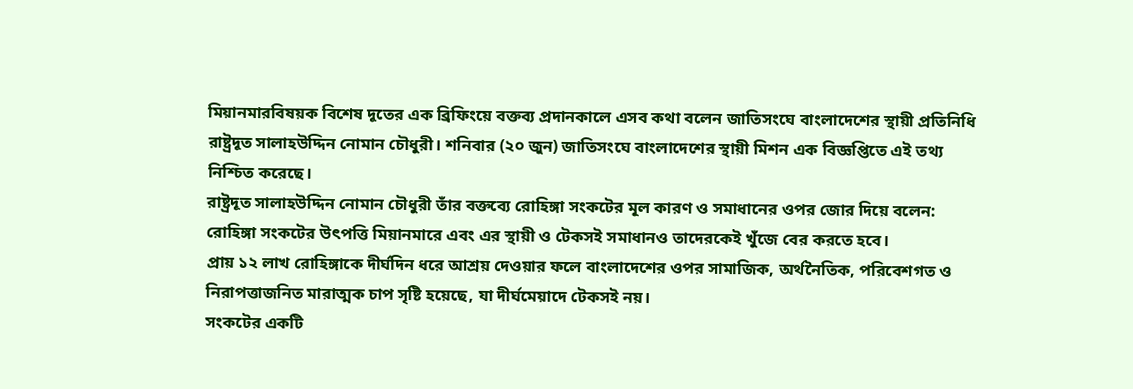মিয়ানমারবিষয়ক বিশেষ দূতের এক ব্রিফিংয়ে বক্তব্য প্রদানকালে এসব কথা বলেন জাতিসংঘে বাংলাদেশের স্থায়ী প্রতিনিধি রাষ্ট্রদূত সালাহউদ্দিন নোমান চৌধুরী। শনিবার (২০ জুন) জাতিসংঘে বাংলাদেশের স্থায়ী মিশন এক বিজ্ঞপ্তিতে এই তথ্য নিশ্চিত করেছে।
রাষ্ট্রদূত সালাহউদ্দিন নোমান চৌধুরী তাঁর বক্তব্যে রোহিঙ্গা সংকটের মূল কারণ ও সমাধানের ওপর জোর দিয়ে বলেন: রোহিঙ্গা সংকটের উৎপত্তি মিয়ানমারে এবং এর স্থায়ী ও টেকসই সমাধানও তাদেরকেই খুঁজে বের করতে হবে।
প্রায় ১২ লাখ রোহিঙ্গাকে দীর্ঘদিন ধরে আশ্রয় দেওয়ার ফলে বাংলাদেশের ওপর সামাজিক, অর্থনৈতিক, পরিবেশগত ও নিরাপত্তাজনিত মারাত্মক চাপ সৃষ্টি হয়েছে, যা দীর্ঘমেয়াদে টেকসই নয়।
সংকটের একটি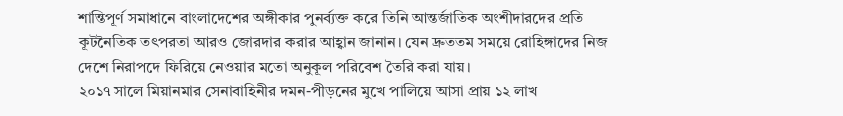শান্তিপূর্ণ সমাধানে বাংলাদেশের অঙ্গীকার পুনর্ব্যক্ত করে তিনি আন্তর্জাতিক অংশীদারদের প্রতি কূটনৈতিক তৎপরতা আরও জোরদার করার আহ্বান জানান। যেন দ্রুততম সময়ে রোহিঙ্গাদের নিজ দেশে নিরাপদে ফিরিয়ে নেওয়ার মতো অনুকূল পরিবেশ তৈরি করা যায়।
২০১৭ সালে মিয়ানমার সেনাবাহিনীর দমন-পীড়নের মুখে পালিয়ে আসা প্রায় ১২ লাখ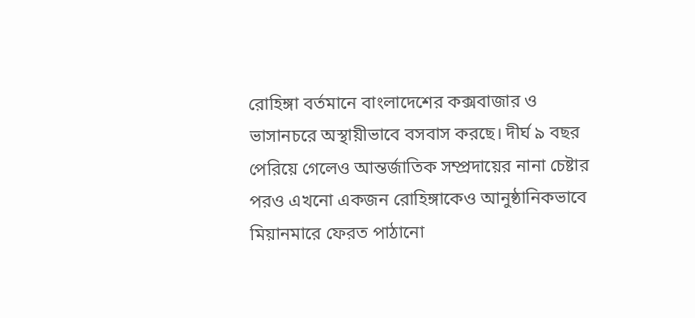রোহিঙ্গা বর্তমানে বাংলাদেশের কক্সবাজার ও ভাসানচরে অস্থায়ীভাবে বসবাস করছে। দীর্ঘ ৯ বছর পেরিয়ে গেলেও আন্তর্জাতিক সম্প্রদায়ের নানা চেষ্টার পরও এখনো একজন রোহিঙ্গাকেও আনুষ্ঠানিকভাবে মিয়ানমারে ফেরত পাঠানো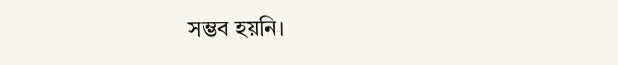সম্ভব হয়নি।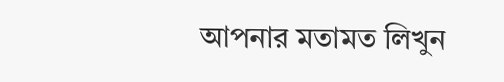আপনার মতামত লিখুন